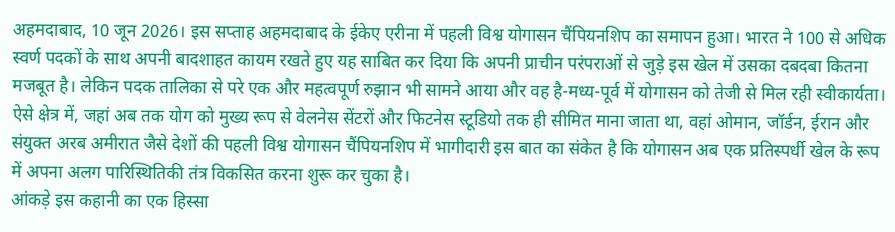अहमदाबाद, 10 जून 2026। इस सप्ताह अहमदाबाद के ईकेए एरीना में पहली विश्व योगासन चैंपियनशिप का समापन हुआ। भारत ने 100 से अधिक स्वर्ण पदकों के साथ अपनी बादशाहत कायम रखते हुए यह साबित कर दिया कि अपनी प्राचीन परंपराओं से जुड़े इस खेल में उसका दबदबा कितना मजबूत है। लेकिन पदक तालिका से परे एक और महत्वपूर्ण रुझान भी सामने आया और वह है-मध्य-पूर्व में योगासन को तेजी से मिल रही स्वीकार्यता।
ऐसे क्षेत्र में, जहां अब तक योग को मुख्य रूप से वेलनेस सेंटरों और फिटनेस स्टूडियो तक ही सीमित माना जाता था, वहां ओमान, जॉर्डन, ईरान और संयुक्त अरब अमीरात जैसे देशों की पहली विश्व योगासन चैंपियनशिप में भागीदारी इस बात का संकेत है कि योगासन अब एक प्रतिस्पर्धी खेल के रूप में अपना अलग पारिस्थितिकी तंत्र विकसित करना शुरू कर चुका है।
आंकड़े इस कहानी का एक हिस्सा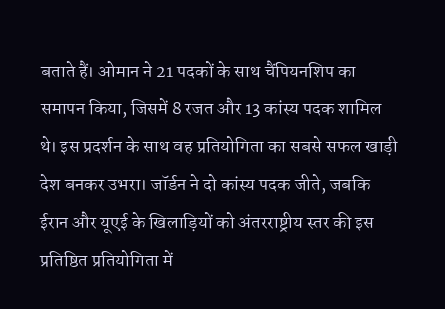बताते हैं। ओमान ने 21 पदकों के साथ चैंपियनशिप का समापन किया, जिसमें 8 रजत और 13 कांस्य पदक शामिल थे। इस प्रदर्शन के साथ वह प्रतियोगिता का सबसे सफल खाड़ी देश बनकर उभरा। जॉर्डन ने दो कांस्य पदक जीते, जबकि ईरान और यूएई के खिलाड़ियों को अंतरराष्ट्रीय स्तर की इस प्रतिष्ठित प्रतियोगिता में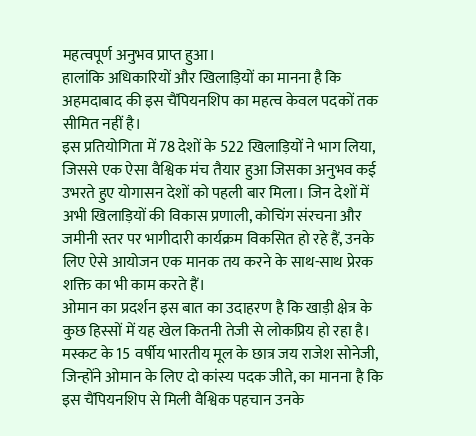महत्वपूर्ण अनुभव प्राप्त हुआ।
हालांकि अधिकारियों और खिलाड़ियों का मानना है कि अहमदाबाद की इस चैंपियनशिप का महत्व केवल पदकों तक सीमित नहीं है।
इस प्रतियोगिता में 78 देशों के 522 खिलाड़ियों ने भाग लिया, जिससे एक ऐसा वैश्विक मंच तैयार हुआ जिसका अनुभव कई उभरते हुए योगासन देशों को पहली बार मिला। जिन देशों में अभी खिलाड़ियों की विकास प्रणाली, कोचिंग संरचना और जमीनी स्तर पर भागीदारी कार्यक्रम विकसित हो रहे हैं, उनके लिए ऐसे आयोजन एक मानक तय करने के साथ-साथ प्रेरक शक्ति का भी काम करते हैं।
ओमान का प्रदर्शन इस बात का उदाहरण है कि खाड़ी क्षेत्र के कुछ हिस्सों में यह खेल कितनी तेजी से लोकप्रिय हो रहा है।
मस्कट के 15 वर्षीय भारतीय मूल के छात्र जय राजेश सोनेजी, जिन्होंने ओमान के लिए दो कांस्य पदक जीते, का मानना है कि इस चैंपियनशिप से मिली वैश्विक पहचान उनके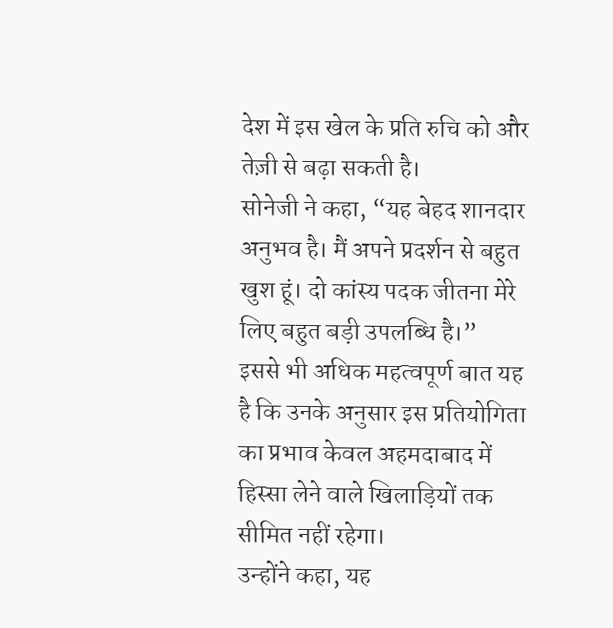देश में इस खेल के प्रति रुचि को और तेज़ी से बढ़ा सकती है।
सोनेजी ने कहा, “यह बेहद शानदार अनुभव है। मैं अपने प्रदर्शन से बहुत खुश हूं। दो कांस्य पदक जीतना मेरे लिए बहुत बड़ी उपलब्धि है।”
इससे भी अधिक महत्वपूर्ण बात यह है कि उनके अनुसार इस प्रतियोगिता का प्रभाव केवल अहमदाबाद में हिस्सा लेने वाले खिलाड़ियों तक सीमित नहीं रहेगा।
उन्होंने कहा, यह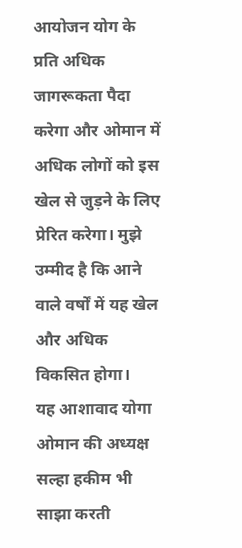आयोजन योग के प्रति अधिक जागरूकता पैदा करेगा और ओमान में अधिक लोगों को इस खेल से जुड़ने के लिए प्रेरित करेगा। मुझे उम्मीद है कि आने वाले वर्षों में यह खेल और अधिक विकसित होगा।
यह आशावाद योगा ओमान की अध्यक्ष सल्हा हकीम भी साझा करती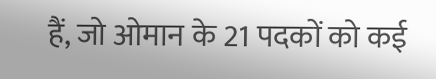हैं, जो ओमान के 21 पदकों को कई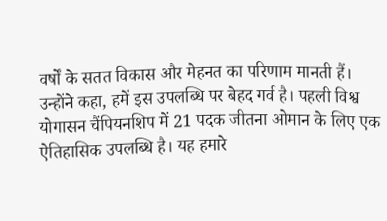वर्षों के सतत विकास और मेहनत का परिणाम मानती हैं।
उन्होंने कहा, हमें इस उपलब्धि पर बेहद गर्व है। पहली विश्व योगासन चैंपियनशिप में 21 पदक जीतना ओमान के लिए एक ऐतिहासिक उपलब्धि है। यह हमारे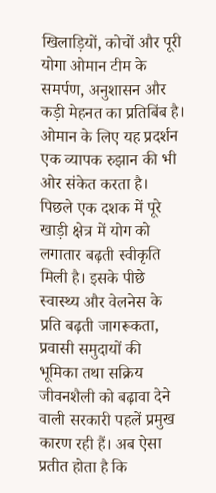खिलाड़ियों, कोचों और पूरी योगा ओमान टीम के समर्पण, अनुशासन और कड़ी मेहनत का प्रतिबिंब है।
ओमान के लिए यह प्रदर्शन एक व्यापक रुझान की भी ओर संकेत करता है। पिछले एक दशक में पूरे खाड़ी क्षेत्र में योग को लगातार बढ़ती स्वीकृति मिली है। इसके पीछे स्वास्थ्य और वेलनेस के प्रति बढ़ती जागरूकता, प्रवासी समुदायों की भूमिका तथा सक्रिय जीवनशैली को बढ़ावा देने वाली सरकारी पहलें प्रमुख कारण रही हैं। अब ऐसा प्रतीत होता है कि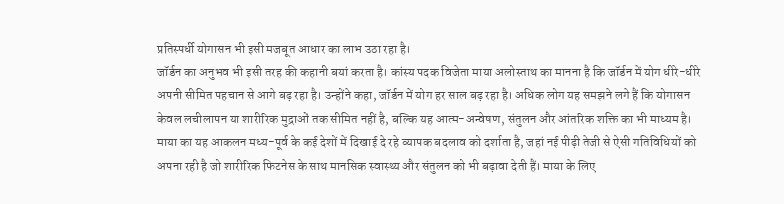प्रतिस्पर्धी योगासन भी इसी मजबूत आधार का लाभ उठा रहा है।
जॉर्डन का अनुभव भी इसी तरह की कहानी बयां करता है। कांस्य पदक विजेता माया अलोस्ताथ का मानना है कि जॉर्डन में योग धीरे-धीरे अपनी सीमित पहचान से आगे बढ़ रहा है। उन्होंने कहा, जॉर्डन में योग हर साल बढ़ रहा है। अधिक लोग यह समझने लगे हैं कि योगासन केवल लचीलापन या शारीरिक मुद्राओं तक सीमित नहीं है, बल्कि यह आत्म-अन्वेषण, संतुलन और आंतरिक शक्ति का भी माध्यम है।
माया का यह आकलन मध्य-पूर्व के कई देशों में दिखाई दे रहे व्यापक बदलाव को दर्शाता है, जहां नई पीढ़ी तेजी से ऐसी गतिविधियों को अपना रही है जो शारीरिक फिटनेस के साथ मानसिक स्वास्थ्य और संतुलन को भी बढ़ावा देती हैं। माया के लिए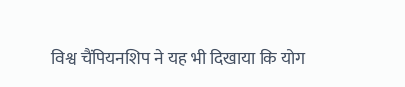विश्व चैंपियनशिप ने यह भी दिखाया कि योग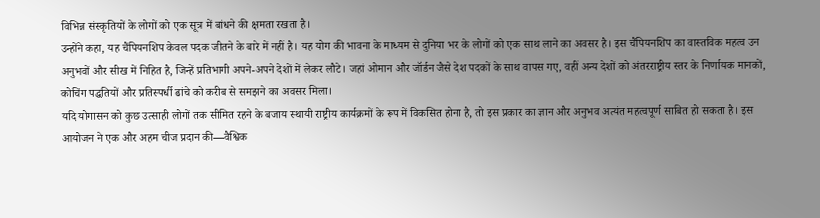विभिन्न संस्कृतियों के लोगों को एक सूत्र में बांधने की क्षमता रखता है।
उन्होंने कहा, यह चैंपियनशिप केवल पदक जीतने के बारे में नहीं है। यह योग की भावना के माध्यम से दुनिया भर के लोगों को एक साथ लाने का अवसर है। इस चैंपियनशिप का वास्तविक महत्व उन अनुभवों और सीख में निहित है, जिन्हें प्रतिभागी अपने-अपने देशों में लेकर लौटे। जहां ओमान और जॉर्डन जैसे देश पदकों के साथ वापस गए, वहीं अन्य देशों को अंतरराष्ट्रीय स्तर के निर्णायक मानकों, कोचिंग पद्धतियों और प्रतिस्पर्धी ढांचे को करीब से समझने का अवसर मिला।
यदि योगासन को कुछ उत्साही लोगों तक सीमित रहने के बजाय स्थायी राष्ट्रीय कार्यक्रमों के रूप में विकसित होना है, तो इस प्रकार का ज्ञान और अनुभव अत्यंत महत्वपूर्ण साबित हो सकता है। इस आयोजन ने एक और अहम चीज प्रदान की—वैश्विक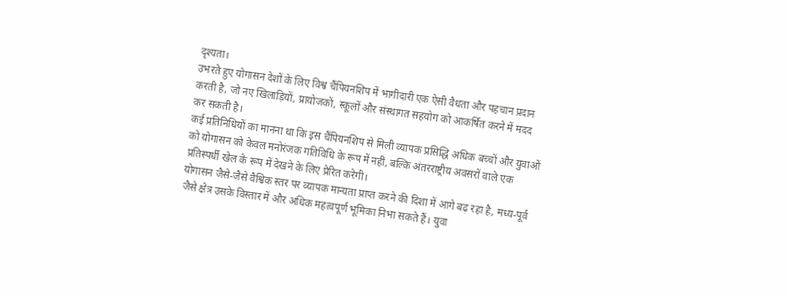दृश्यता।
उभरते हुए योगासन देशों के लिए विश्व चैंपियनशिप में भागीदारी एक ऐसी वैधता और पहचान प्रदान करती है, जो नए खिलाड़ियों, प्रायोजकों, स्कूलों और संस्थागत सहयोग को आकर्षित करने में मदद कर सकती है।
कई प्रतिनिधियों का मानना था कि इस चैंपियनशिप से मिली व्यापक प्रसिद्धि अधिक बच्चों और युवाओं को योगासन को केवल मनोरंजक गतिविधि के रूप में नहीं, बल्कि अंतरराष्ट्रीय अवसरों वाले एक प्रतिस्पर्धी खेल के रूप में देखने के लिए प्रेरित करेगी।
योगासन जैसे-जैसे वैश्विक स्तर पर व्यापक मान्यता प्राप्त करने की दिशा में आगे बढ़ रहा है, मध्य-पूर्व जैसे क्षेत्र उसके विस्तार में और अधिक महत्वपूर्ण भूमिका निभा सकते हैं। युवा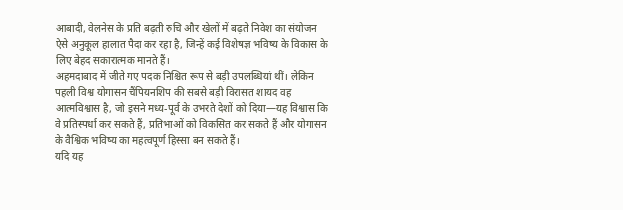आबादी, वेलनेस के प्रति बढ़ती रुचि और खेलों में बढ़ते निवेश का संयोजन ऐसे अनुकूल हालात पैदा कर रहा है, जिन्हें कई विशेषज्ञ भविष्य के विकास के लिए बेहद सकारात्मक मानते हैं।
अहमदाबाद में जीते गए पदक निश्चित रूप से बड़ी उपलब्धियां थीं। लेकिन पहली विश्व योगासन चैंपियनशिप की सबसे बड़ी विरासत शायद वह आत्मविश्वास है, जो इसने मध्य-पूर्व के उभरते देशों को दिया—यह विश्वास कि वे प्रतिस्पर्धा कर सकते हैं, प्रतिभाओं को विकसित कर सकते हैं और योगासन के वैश्विक भविष्य का महत्वपूर्ण हिस्सा बन सकते हैं।
यदि यह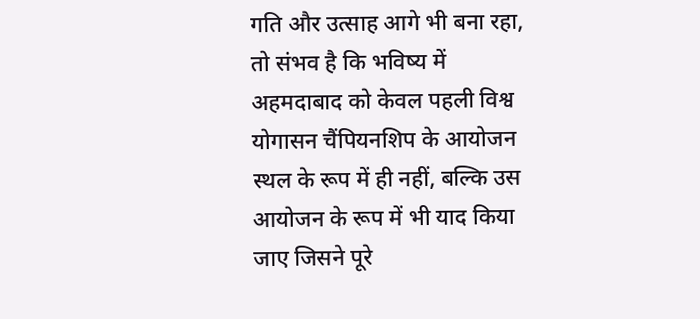गति और उत्साह आगे भी बना रहा, तो संभव है कि भविष्य में अहमदाबाद को केवल पहली विश्व योगासन चैंपियनशिप के आयोजन स्थल के रूप में ही नहीं, बल्कि उस आयोजन के रूप में भी याद किया जाए जिसने पूरे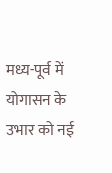मध्य-पूर्व में योगासन के उभार को नई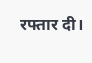रफ्तार दी।